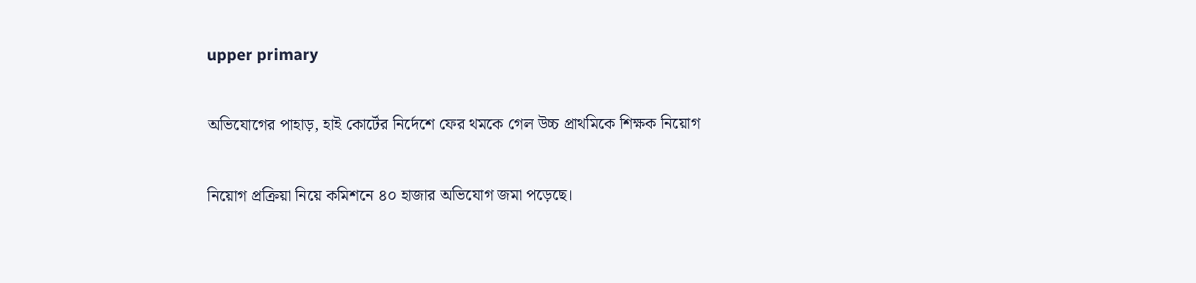upper primary

অভিযোগের পাহাড়, হাই কোর্টের নির্দেশে ফের থমকে গেল উচ্চ প্রাথমিকে শিক্ষক নিয়োগ

নিয়োগ প্রক্রিয়া নিয়ে কমিশনে ৪০ হাজার অভিযোগ জমা পড়েছে।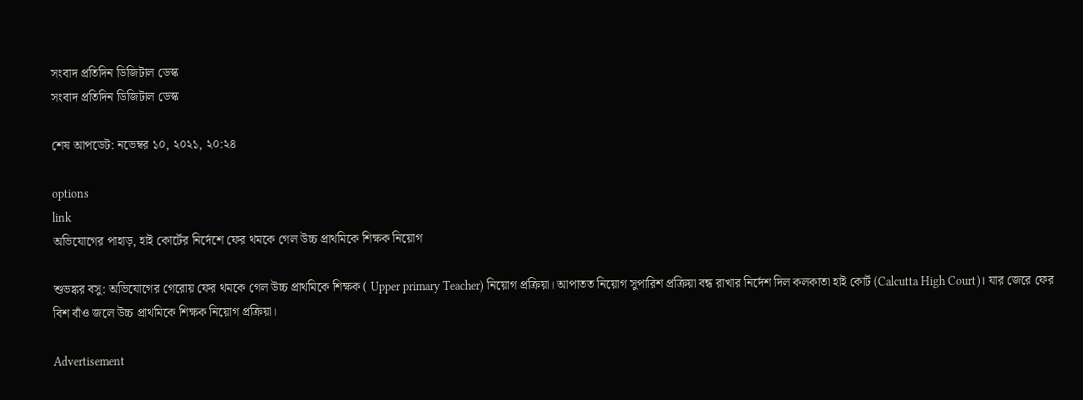সংবাদ প্রতিদিন ডিজিটাল ডেস্ক
সংবাদ প্রতিদিন ডিজিটাল ডেস্ক

শেষ আপডেট: নভেম্বর ১০, ২০২১, ২০:২৪

options
link
অভিযোগের পাহাড়, হাই কোর্টের নির্দেশে ফের থমকে গেল উচ্চ প্রাথমিকে শিক্ষক নিয়োগ

শুভঙ্কর বসু: অভিযোগের গেরোয় ফের থমকে গেল উচ্চ প্রাথমিকে শিক্ষক ( Upper primary Teacher) নিয়োগ প্রক্রিয়া। আপাতত নিয়োগ সুপারিশ প্রক্রিয়া বন্ধ রাখার নির্দেশ দিল কলকাতা হাই কোর্ট (Calcutta High Court)। যার জেরে ফের বিশ বাঁও জলে উচ্চ প্রাথমিকে শিক্ষক নিয়োগ প্রক্রিয়া।

Advertisement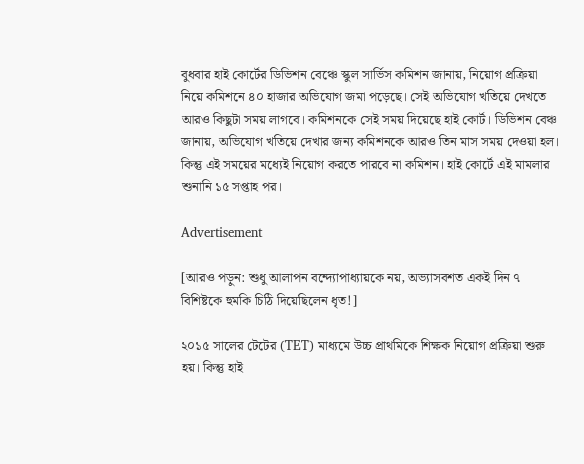বুধবার হাই কোর্টের ডিভিশন বেঞ্চে স্কুল সার্ভিস কমিশন জানায়, নিয়োগ প্রক্রিয়া নিয়ে কমিশনে ৪০ হাজার অভিযোগ জমা পড়েছে। সেই অভিযোগ খতিয়ে দেখতে আরও কিছুটা সময় লাগবে। কমিশনকে সেই সময় দিয়েছে হাই কোর্ট। ডিভিশন বেঞ্চ জানায়, অভিযোগ খতিয়ে দেখার জন্য কমিশনকে আরও তিন মাস সময় দেওয়া হল। কিন্তু এই সময়ের মধ্যেই নিয়োগ করতে পারবে না কমিশন। হাই কোর্টে এই মামলার শুনানি ১৫ সপ্তাহ পর।

Advertisement

[আরও পড়ুন: শুধু আলাপন বন্দ্যোপাধ্যায়কে নয়, অভ্যাসবশত একই দিন ৭ বিশিষ্টকে হুমকি চিঠি দিয়েছিলেন ধৃত!]

২০১৫ সালের টেটের (TET) মাধ্যমে উচ্চ প্রাথমিকে শিক্ষক নিয়োগ প্রক্রিয়া শুরু হয়। কিন্তু হাই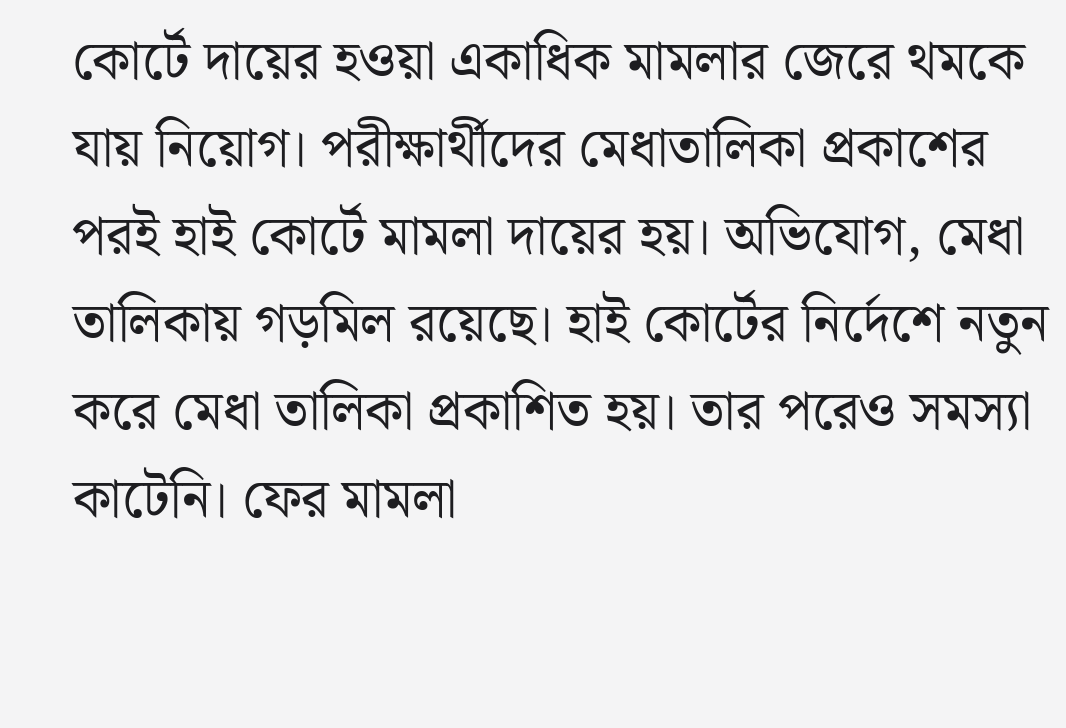কোর্টে দায়ের হওয়া একাধিক মামলার জেরে থমকে যায় নিয়োগ। পরীক্ষার্থীদের মেধাতালিকা প্রকাশের পরই হাই কোর্টে মামলা দায়ের হয়। অভিযোগ, মেধা তালিকায় গড়মিল রয়েছে। হাই কোর্টের নির্দেশে নতুন করে মেধা তালিকা প্রকাশিত হয়। তার পরেও সমস্যা কাটেনি। ফের মামলা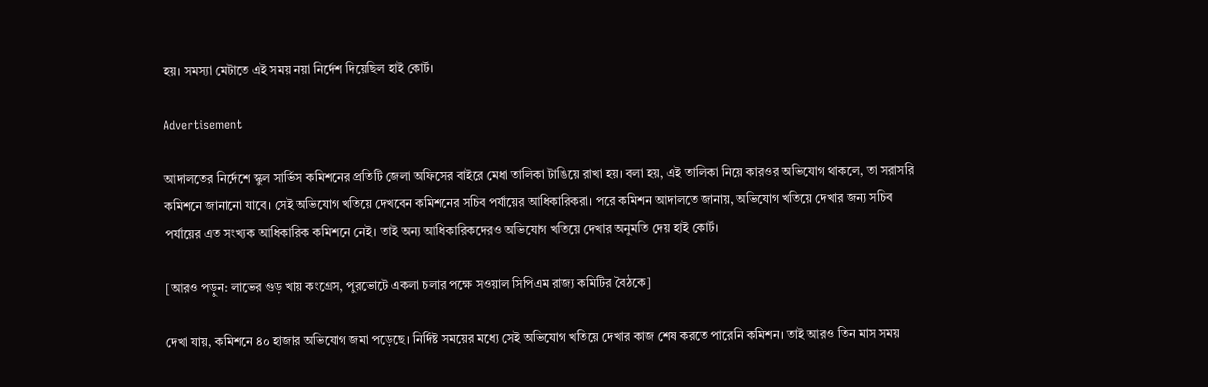হয়। সমস্যা মেটাতে এই সময় নয়া নির্দেশ দিয়েছিল হাই কোর্ট।

Advertisement

আদালতের নির্দেশে স্কুল সার্ভিস কমিশনের প্রতিটি জেলা অফিসের বাইরে মেধা তালিকা টাঙিয়ে রাখা হয়। বলা হয়, এই তালিকা নিয়ে কারওর অভিযোগ থাকলে, তা সরাসরি কমিশনে জানানো যাবে। সেই অভিযোগ খতিয়ে দেখবেন কমিশনের সচিব পর্যায়ের আধিকারিকরা। পরে কমিশন আদালতে জানায়, অভিযোগ খতিয়ে দেখার জন্য সচিব পর্যায়ের এত সংখ্যক আধিকারিক কমিশনে নেই। তাই অন্য আধিকারিকদেরও অভিযোগ খতিয়ে দেখার অনুমতি দেয় হাই কোর্ট।

[আরও পড়ুন: লাভের গুড় খায় কংগ্রেস, পুরভোটে একলা চলার পক্ষে সওয়াল সিপিএম রাজ্য কমিটির বৈঠকে]

দেখা যায়, কমিশনে ৪০ হাজার অভিযোগ জমা পড়েছে। নির্দিষ্ট সময়ের মধ্যে সেই অভিযোগ খতিয়ে দেখার কাজ শেষ করতে পারেনি কমিশন। তাই আরও তিন মাস সময়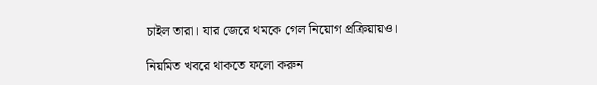চাইল তারা। যার জেরে থমকে গেল নিয়োগ প্রক্রিয়ায়ও।

নিয়মিত খবরে থাকতে ফলো করুন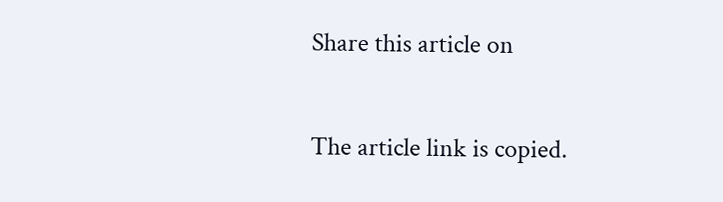Share this article on

The article link is copied.